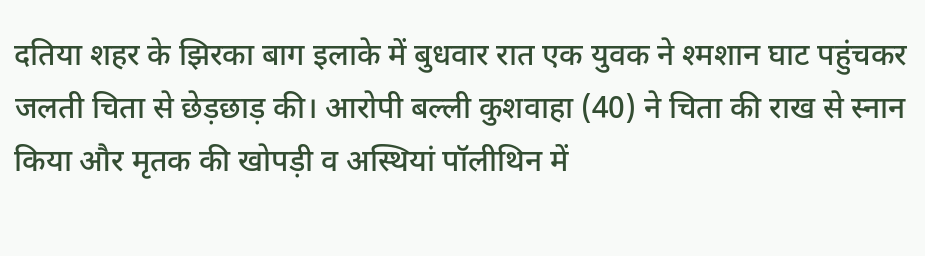दतिया शहर के झिरका बाग इलाके में बुधवार रात एक युवक ने श्मशान घाट पहुंचकर जलती चिता से छेड़छाड़ की। आरोपी बल्ली कुशवाहा (40) ने चिता की राख से स्नान किया और मृतक की खोपड़ी व अस्थियां पॉलीथिन में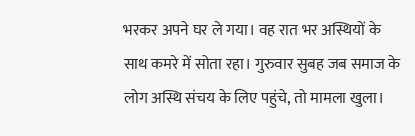भरकर अपने घर ले गया। वह रात भर अस्थियों के साथ कमरे में सोता रहा। गुरुवार सुबह जब समाज के लोग अस्थि संचय के लिए पहुंचे, तो मामला खुला।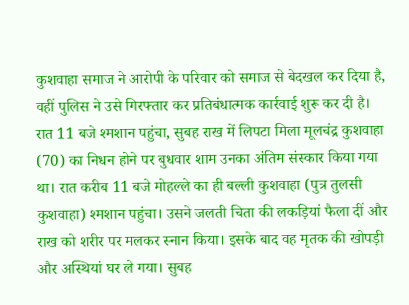कुशवाहा समाज ने आरोपी के परिवार को समाज से बेदखल कर दिया है, वहीं पुलिस ने उसे गिरफ्तार कर प्रतिबंधात्मक कार्रवाई शुरू कर दी है। रात 11 बजे श्मशान पहुंचा, सुबह राख में लिपटा मिला मूलचंद्र कुशवाहा (70) का निधन होने पर बुधवार शाम उनका अंतिम संस्कार किया गया था। रात करीब 11 बजे मोहल्ले का ही बल्ली कुशवाहा (पुत्र तुलसी कुशवाहा) श्मशान पहुंचा। उसने जलती चिता की लकड़ियां फैला दीं और राख को शरीर पर मलकर स्नान किया। इसके बाद वह मृतक की खोपड़ी और अस्थियां घर ले गया। सुबह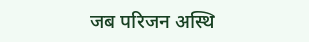जब परिजन अस्थि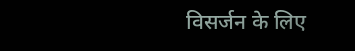विसर्जन के लिए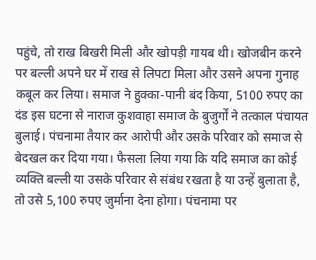पहुंचे, तो राख बिखरी मिली और खोपड़ी गायब थी। खोजबीन करने पर बल्ली अपने घर में राख से लिपटा मिला और उसने अपना गुनाह कबूल कर लिया। समाज ने हुक्का-पानी बंद किया, 5100 रुपए का दंड इस घटना से नाराज कुशवाहा समाज के बुजुर्गों ने तत्काल पंचायत बुलाई। पंचनामा तैयार कर आरोपी और उसके परिवार को समाज से बेदखल कर दिया गया। फैसला लिया गया कि यदि समाज का कोई व्यक्ति बल्ली या उसके परिवार से संबंध रखता है या उन्हें बुलाता है, तो उसे 5,100 रुपए जुर्माना देना होगा। पंचनामा पर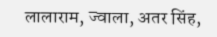लालाराम, ज्वाला, अतर सिंह,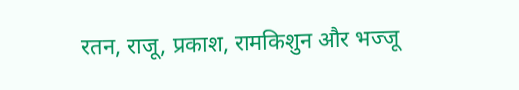रतन, राजू, प्रकाश, रामकिशुन और भज्जू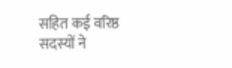सहित कई वरिष्ठ सदस्यों ने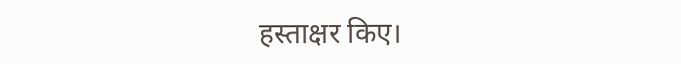हस्ताक्षर किए।